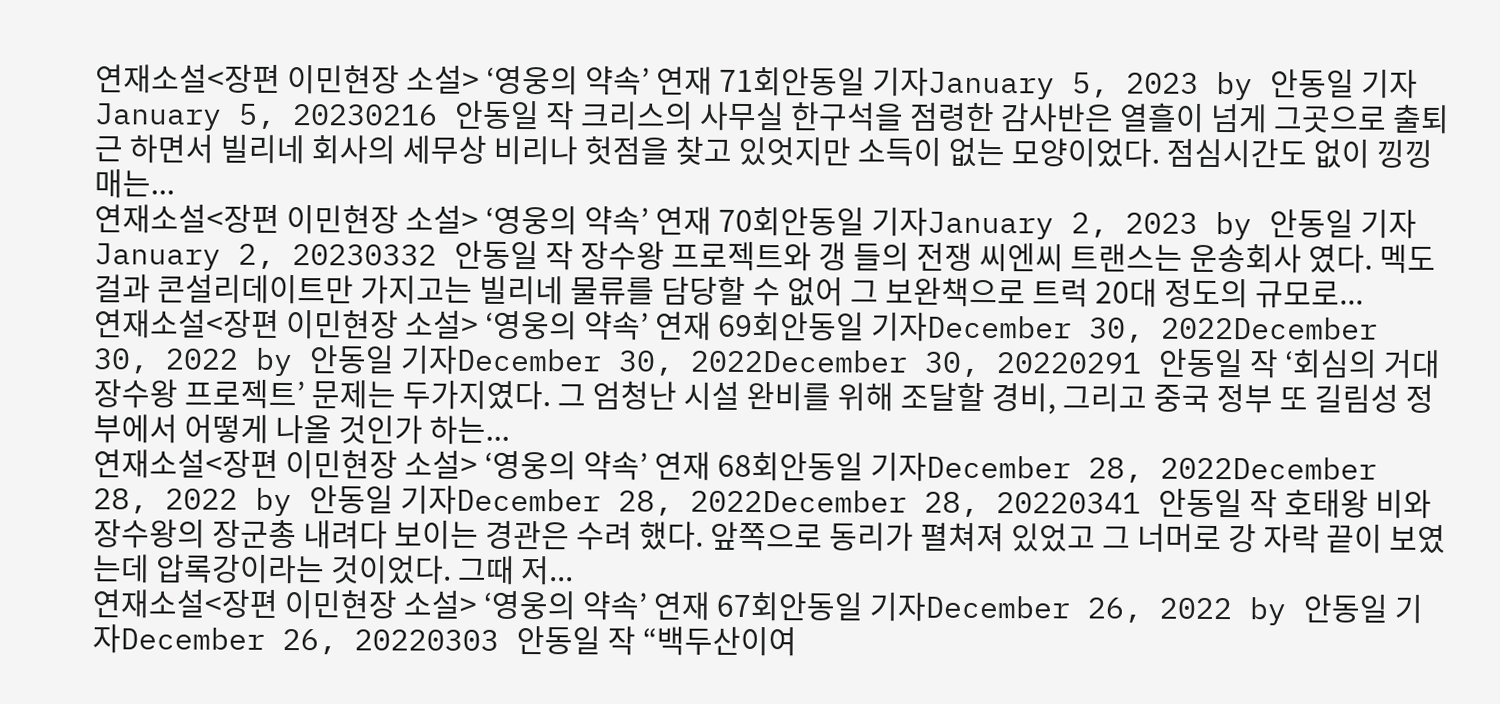연재소설<장편 이민현장 소설> ‘영웅의 약속’ 연재 71회안동일 기자January 5, 2023 by 안동일 기자January 5, 20230216 안동일 작 크리스의 사무실 한구석을 점령한 감사반은 열흘이 넘게 그곳으로 출퇴근 하면서 빌리네 회사의 세무상 비리나 헛점을 찾고 있엇지만 소득이 없는 모양이었다. 점심시간도 없이 낑낑매는...
연재소설<장편 이민현장 소설> ‘영웅의 약속’ 연재 70회안동일 기자January 2, 2023 by 안동일 기자January 2, 20230332 안동일 작 장수왕 프로젝트와 갱 들의 전쟁 씨엔씨 트랜스는 운송회사 였다. 멕도걸과 콘설리데이트만 가지고는 빌리네 물류를 담당할 수 없어 그 보완책으로 트럭 20대 정도의 규모로...
연재소설<장편 이민현장 소설> ‘영웅의 약속’ 연재 69회안동일 기자December 30, 2022December 30, 2022 by 안동일 기자December 30, 2022December 30, 20220291 안동일 작 ‘회심의 거대 장수왕 프로젝트’ 문제는 두가지였다. 그 엄청난 시설 완비를 위해 조달할 경비, 그리고 중국 정부 또 길림성 정부에서 어떻게 나올 것인가 하는...
연재소설<장편 이민현장 소설> ‘영웅의 약속’ 연재 68회안동일 기자December 28, 2022December 28, 2022 by 안동일 기자December 28, 2022December 28, 20220341 안동일 작 호태왕 비와 장수왕의 장군총 내려다 보이는 경관은 수려 했다. 앞쪽으로 동리가 펼쳐져 있었고 그 너머로 강 자락 끝이 보였는데 압록강이라는 것이었다. 그때 저...
연재소설<장편 이민현장 소설> ‘영웅의 약속’ 연재 67회안동일 기자December 26, 2022 by 안동일 기자December 26, 20220303 안동일 작 “백두산이여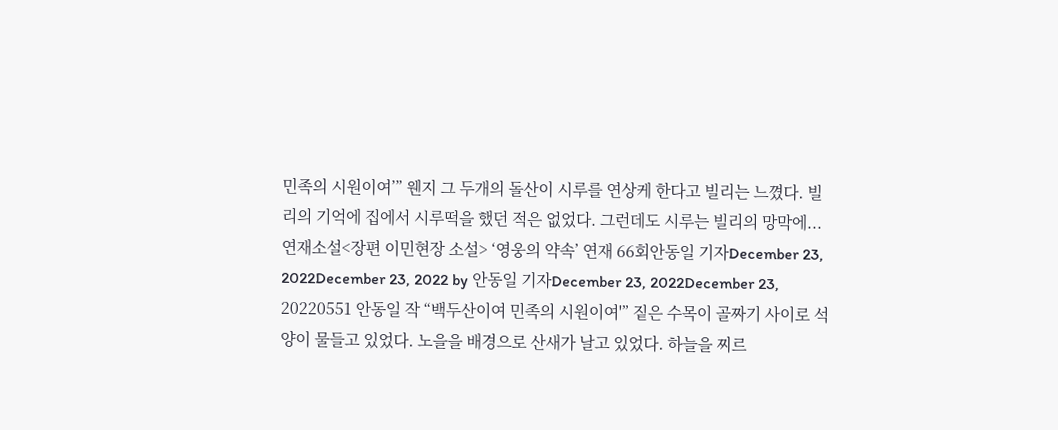민족의 시원이여’” 웬지 그 두개의 돌산이 시루를 연상케 한다고 빌리는 느꼈다. 빌리의 기억에 집에서 시루떡을 했던 적은 없었다. 그런데도 시루는 빌리의 망막에...
연재소설<장편 이민현장 소설> ‘영웅의 약속’ 연재 66회안동일 기자December 23, 2022December 23, 2022 by 안동일 기자December 23, 2022December 23, 20220551 안동일 작 “백두산이여 민족의 시원이여'” 짙은 수목이 골짜기 사이로 석양이 물들고 있었다. 노을을 배경으로 산새가 날고 있었다. 하늘을 찌르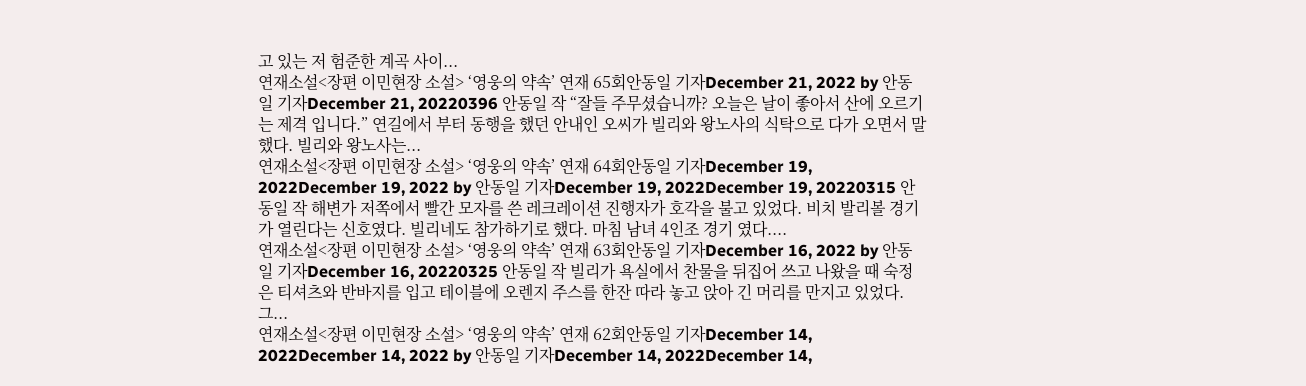고 있는 저 험준한 계곡 사이...
연재소설<장편 이민현장 소설> ‘영웅의 약속’ 연재 65회안동일 기자December 21, 2022 by 안동일 기자December 21, 20220396 안동일 작 “잘들 주무셨습니까? 오늘은 날이 좋아서 산에 오르기는 제격 입니다.” 연길에서 부터 동행을 했던 안내인 오씨가 빌리와 왕노사의 식탁으로 다가 오면서 말했다. 빌리와 왕노사는...
연재소설<장편 이민현장 소설> ‘영웅의 약속’ 연재 64회안동일 기자December 19, 2022December 19, 2022 by 안동일 기자December 19, 2022December 19, 20220315 안동일 작 해변가 저쪽에서 빨간 모자를 쓴 레크레이션 진행자가 호각을 불고 있었다. 비치 발리볼 경기가 열린다는 신호였다. 빌리네도 참가하기로 했다. 마침 남녀 4인조 경기 였다....
연재소설<장편 이민현장 소설> ‘영웅의 약속’ 연재 63회안동일 기자December 16, 2022 by 안동일 기자December 16, 20220325 안동일 작 빌리가 욕실에서 찬물을 뒤집어 쓰고 나왔을 때 숙정은 티셔츠와 반바지를 입고 테이블에 오렌지 주스를 한잔 따라 놓고 앉아 긴 머리를 만지고 있었다. 그...
연재소설<장편 이민현장 소설> ‘영웅의 약속’ 연재 62회안동일 기자December 14, 2022December 14, 2022 by 안동일 기자December 14, 2022December 14,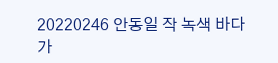20220246 안동일 작 녹색 바다가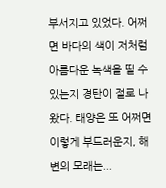부서지고 있었다. 어쩌면 바다의 색이 저처럼 아름다운 녹색을 띨 수 있는지 경탄이 절로 나왔다. 태양은 또 어쩌면 이렇게 부드러운지, 해변의 모래는...